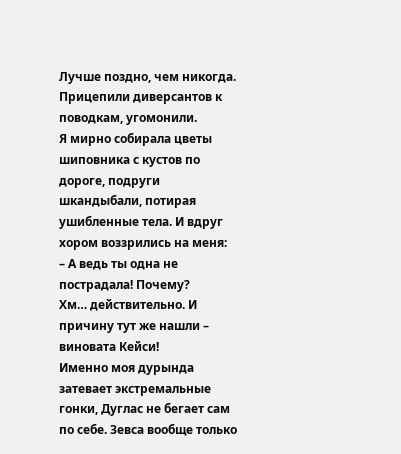Лучше поздно, чем никогда. Прицепили диверсантов к поводкам, угомонили.
Я мирно собирала цветы шиповника с кустов по дороге, подруги шкандыбали, потирая ушибленные тела. И вдруг хором воззрились на меня:
– А ведь ты одна не пострадала! Почему?
Хм… действительно. И причину тут же нашли – виновата Кейси!
Именно моя дурында затевает экстремальные гонки, Дуглас не бегает сам по себе. Зевса вообще только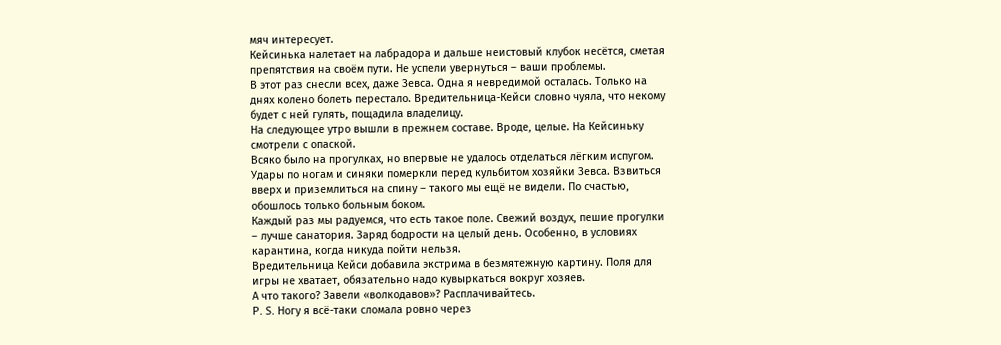мяч интересует.
Кейсинька налетает на лабрадора и дальше неистовый клубок несётся, сметая препятствия на своём пути. Не успели увернуться – ваши проблемы.
В этот раз снесли всех, даже Зевса. Одна я невредимой осталась. Только на днях колено болеть перестало. Вредительница-Кейси словно чуяла, что некому будет с ней гулять, пощадила владелицу.
На следующее утро вышли в прежнем составе. Вроде, целые. На Кейсиньку смотрели с опаской.
Всяко было на прогулках, но впервые не удалось отделаться лёгким испугом. Удары по ногам и синяки померкли перед кульбитом хозяйки Зевса. Взвиться вверх и приземлиться на спину – такого мы ещё не видели. По счастью, обошлось только больным боком.
Каждый раз мы радуемся, что есть такое поле. Свежий воздух, пешие прогулки – лучше санатория. Заряд бодрости на целый день. Особенно, в условиях карантина, когда никуда пойти нельзя.
Вредительница Кейси добавила экстрима в безмятежную картину. Поля для игры не хватает, обязательно надо кувыркаться вокруг хозяев.
А что такого? Завели «волкодавов»? Расплачивайтесь.
P. S. Ногу я всё-таки сломала ровно через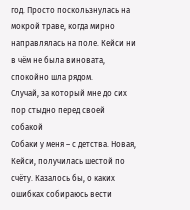год. Просто поскользнулась на мокрой траве, когда мирно направлялась на поле. Кейси ни в чём не была виновата, спокойно шла рядом.
Случай, за который мне до сих пор стыдно перед своей собакой
Собаки у меня – с детства. Новая, Кейси, получилась шестой по счёту. Казалось бы, о каких ошибках собираюсь вести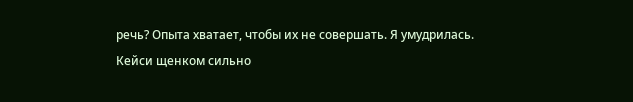речь? Опыта хватает, чтобы их не совершать. Я умудрилась.
Кейси щенком сильно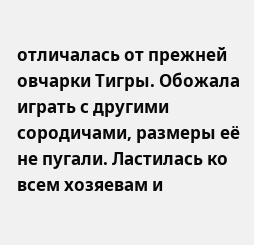отличалась от прежней овчарки Тигры. Обожала играть с другими сородичами, размеры её не пугали. Ластилась ко всем хозяевам и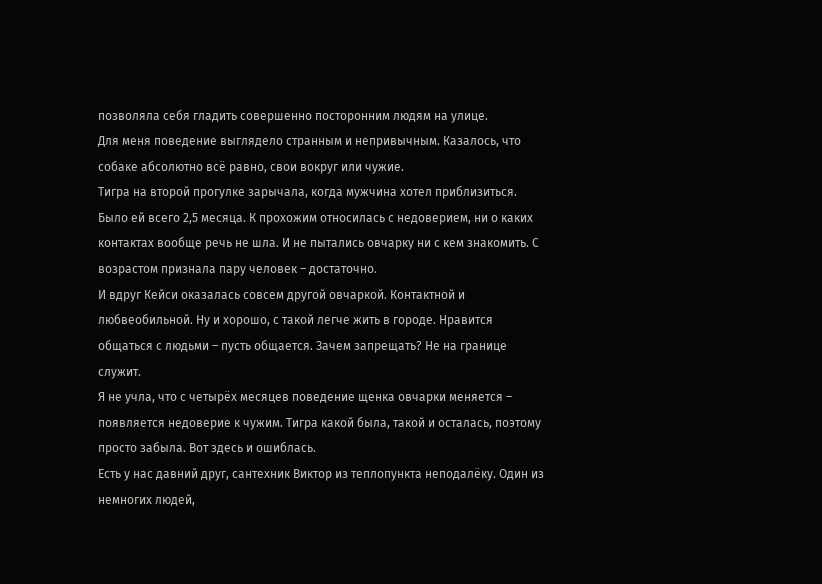позволяла себя гладить совершенно посторонним людям на улице.
Для меня поведение выглядело странным и непривычным. Казалось, что собаке абсолютно всё равно, свои вокруг или чужие.
Тигра на второй прогулке зарычала, когда мужчина хотел приблизиться. Было ей всего 2,5 месяца. К прохожим относилась с недоверием, ни о каких контактах вообще речь не шла. И не пытались овчарку ни с кем знакомить. С возрастом признала пару человек – достаточно.
И вдруг Кейси оказалась совсем другой овчаркой. Контактной и любвеобильной. Ну и хорошо, с такой легче жить в городе. Нравится общаться с людьми – пусть общается. Зачем запрещать? Не на границе служит.
Я не учла, что с четырёх месяцев поведение щенка овчарки меняется – появляется недоверие к чужим. Тигра какой была, такой и осталась, поэтому просто забыла. Вот здесь и ошиблась.
Есть у нас давний друг, сантехник Виктор из теплопункта неподалёку. Один из немногих людей,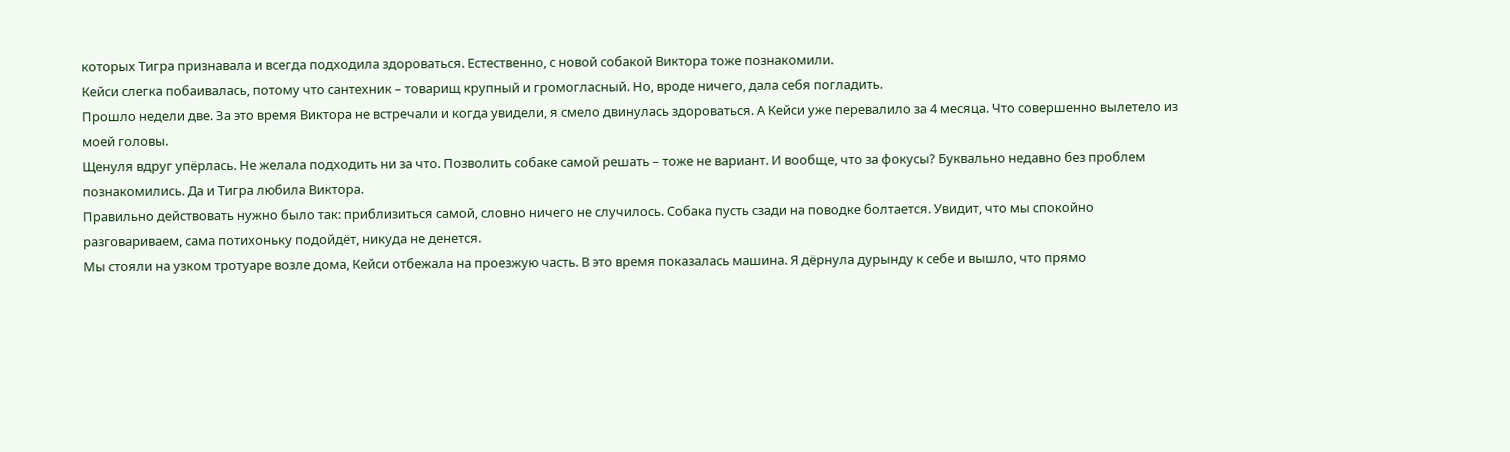которых Тигра признавала и всегда подходила здороваться. Естественно, с новой собакой Виктора тоже познакомили.
Кейси слегка побаивалась, потому что сантехник – товарищ крупный и громогласный. Но, вроде ничего, дала себя погладить.
Прошло недели две. За это время Виктора не встречали и когда увидели, я смело двинулась здороваться. А Кейси уже перевалило за 4 месяца. Что совершенно вылетело из моей головы.
Щенуля вдруг упёрлась. Не желала подходить ни за что. Позволить собаке самой решать – тоже не вариант. И вообще, что за фокусы? Буквально недавно без проблем познакомились. Да и Тигра любила Виктора.
Правильно действовать нужно было так: приблизиться самой, словно ничего не случилось. Собака пусть сзади на поводке болтается. Увидит, что мы спокойно разговариваем, сама потихоньку подойдёт, никуда не денется.
Мы стояли на узком тротуаре возле дома, Кейси отбежала на проезжую часть. В это время показалась машина. Я дёрнула дурынду к себе и вышло, что прямо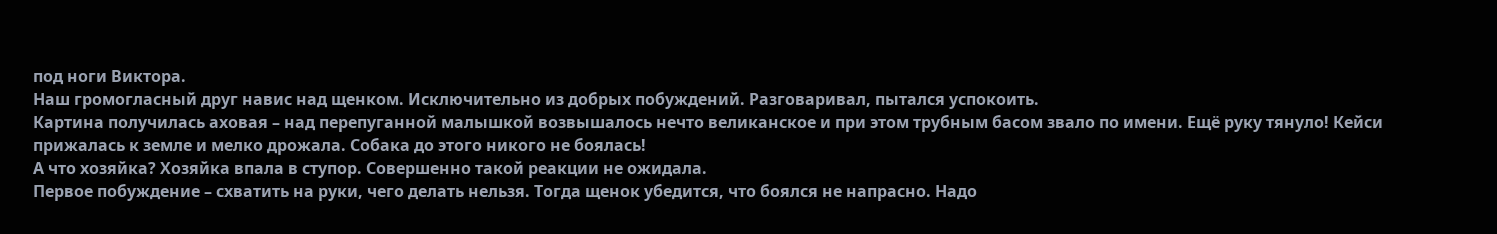под ноги Виктора.
Наш громогласный друг навис над щенком. Исключительно из добрых побуждений. Разговаривал, пытался успокоить.
Картина получилась аховая – над перепуганной малышкой возвышалось нечто великанское и при этом трубным басом звало по имени. Ещё руку тянуло! Кейси прижалась к земле и мелко дрожала. Собака до этого никого не боялась!
А что хозяйка? Хозяйка впала в ступор. Совершенно такой реакции не ожидала.
Первое побуждение – схватить на руки, чего делать нельзя. Тогда щенок убедится, что боялся не напрасно. Надо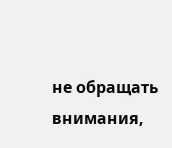не обращать внимания,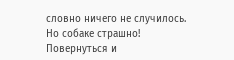словно ничего не случилось.
Но собаке страшно! Повернуться и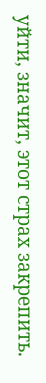уйти, значит, этот страх закрепить.